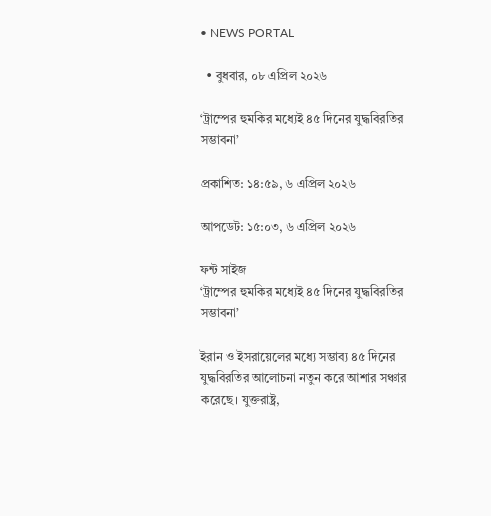• NEWS PORTAL

  • বুধবার, ০৮ এপ্রিল ২০২৬

‘ট্রাম্পের হুমকির মধ্যেই ৪৫ দিনের যুদ্ধবিরতির সম্ভাবনা’

প্রকাশিত: ১৪:৫৯, ৬ এপ্রিল ২০২৬

আপডেট: ১৫:০৩, ৬ এপ্রিল ২০২৬

ফন্ট সাইজ
‘ট্রাম্পের হুমকির মধ্যেই ৪৫ দিনের যুদ্ধবিরতির সম্ভাবনা’

ইরান ও ইসরায়েলের মধ্যে সম্ভাব্য ৪৫ দিনের যুদ্ধবিরতির আলোচনা নতুন করে আশার সঞ্চার করেছে। যুক্তরাষ্ট্র,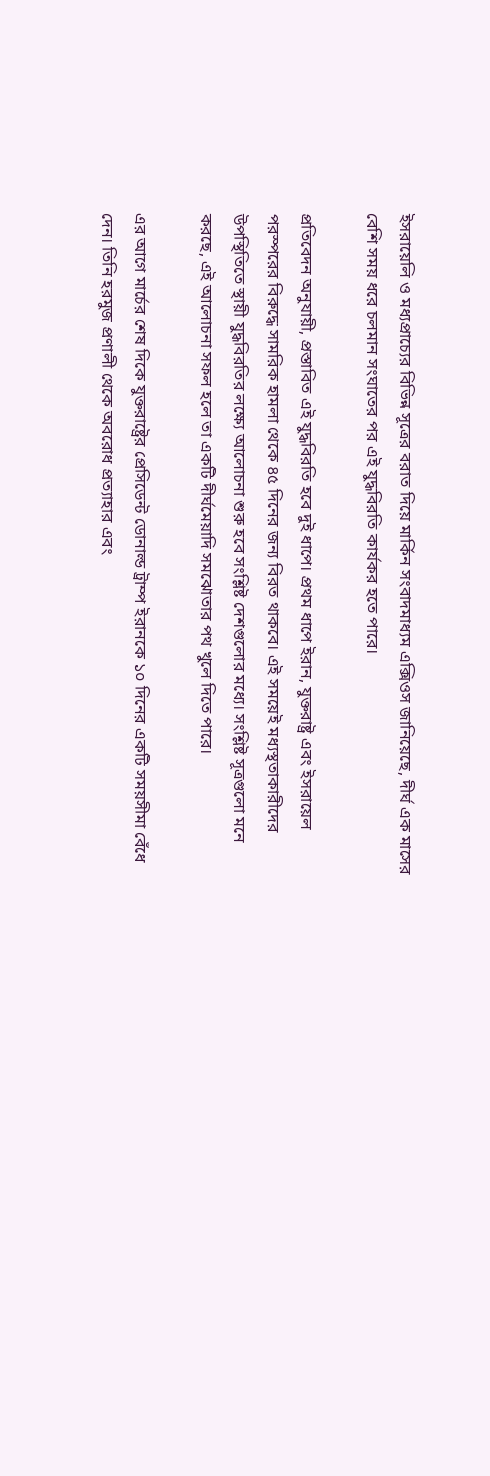ইসরায়েলি ও মধ্যপ্রাচ্যের বিভিন্ন সূত্রের বরাত দিয়ে মার্কিন সংবাদমাধ্যম এক্সিওস জানিয়েছে, দীর্ঘ এক মাসের বেশি সময় ধরে চলমান সংঘাতের পর এই যুদ্ধবিরতি কার্যকর হতে পারে।

প্রতিবেদন অনুযায়ী, প্রস্তাবিত এই যুদ্ধবিরতি হবে দুই ধাপে। প্রথম ধাপে ইরান, যুক্তরাষ্ট্র এবং ইসরায়েল পরস্পরের বিরুদ্ধে সামরিক হামলা থেকে ৪৫ দিনের জন্য বিরত থাকবে। এই সময়েই মধ্যস্থতাকারীদের উপস্থিতিতে স্থায়ী যুদ্ধবিরতির লক্ষ্যে আলোচনা শুরু হবে সংশ্লিষ্ট দেশগুলোর মধ্যে। সংশ্লিষ্ট সূত্রগুলো মনে করছে, এই আলোচনা সফল হলে তা একটি দীর্ঘমেয়াদি সমঝোতার পথ খুলে দিতে পারে।

এর আগে মার্চের শেষ দিকে যুক্তরাষ্ট্রের প্রেসিডেন্ট ডোনাল্ড ট্রাম্প ইরানকে ১০ দিনের একটি সময়সীমা বেঁধে দেন। তিনি হরমুজ প্রণালী থেকে অবরোধ প্রত্যাহার এবং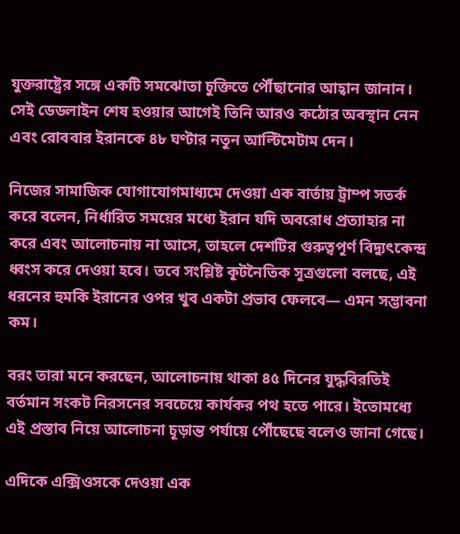যুক্তরাষ্ট্রের সঙ্গে একটি সমঝোতা চুক্তিতে পৌঁছানোর আহ্বান জানান। সেই ডেডলাইন শেষ হওয়ার আগেই তিনি আরও কঠোর অবস্থান নেন এবং রোববার ইরানকে ৪৮ ঘণ্টার নতুন আল্টিমেটাম দেন।

নিজের সামাজিক যোগাযোগমাধ্যমে দেওয়া এক বার্তায় ট্রাম্প সতর্ক করে বলেন, নির্ধারিত সময়ের মধ্যে ইরান যদি অবরোধ প্রত্যাহার না করে এবং আলোচনায় না আসে, তাহলে দেশটির গুরুত্বপূর্ণ বিদ্যুৎকেন্দ্র ধ্বংস করে দেওয়া হবে। তবে সংশ্লিষ্ট কূটনৈতিক সূত্রগুলো বলছে, এই ধরনের হুমকি ইরানের ওপর খুব একটা প্রভাব ফেলবে— এমন সম্ভাবনা কম।

বরং তারা মনে করছেন, আলোচনায় থাকা ৪৫ দিনের যুদ্ধবিরতিই বর্তমান সংকট নিরসনের সবচেয়ে কার্যকর পথ হতে পারে। ইতোমধ্যে এই প্রস্তাব নিয়ে আলোচনা চূড়ান্ত পর্যায়ে পৌঁছেছে বলেও জানা গেছে।

এদিকে এক্সিওসকে দেওয়া এক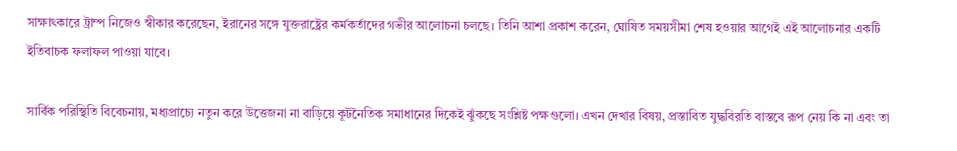সাক্ষাৎকারে ট্রাম্প নিজেও স্বীকার করেছেন, ইরানের সঙ্গে যুক্তরাষ্ট্রের কর্মকর্তাদের গভীর আলোচনা চলছে। তিনি আশা প্রকাশ করেন, ঘোষিত সময়সীমা শেষ হওয়ার আগেই এই আলোচনার একটি ইতিবাচক ফলাফল পাওয়া যাবে।

সার্বিক পরিস্থিতি বিবেচনায়, মধ্যপ্রাচ্যে নতুন করে উত্তেজনা না বাড়িয়ে কূটনৈতিক সমাধানের দিকেই ঝুঁকছে সংশ্লিষ্ট পক্ষগুলো। এখন দেখার বিষয়, প্রস্তাবিত যুদ্ধবিরতি বাস্তবে রূপ নেয় কি না এবং তা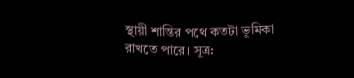স্থায়ী শান্তির পথে কতটা ভূমিকা রাখতে পারে। সূত্র: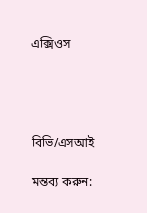এক্সিওস




বিভি/এসআই

মন্তব্য করুন: